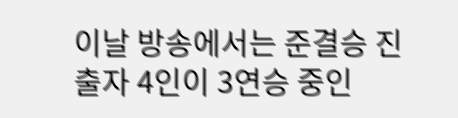이날 방송에서는 준결승 진출자 4인이 3연승 중인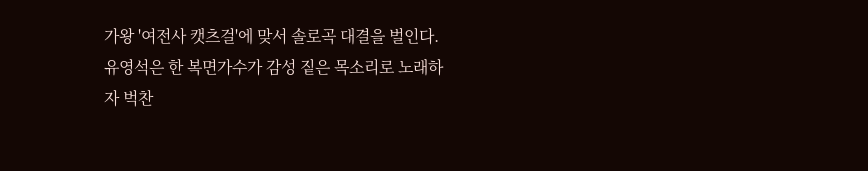가왕 '여전사 캣츠걸'에 맞서 솔로곡 대결을 벌인다.
유영석은 한 복면가수가 감성 짙은 목소리로 노래하자 벅찬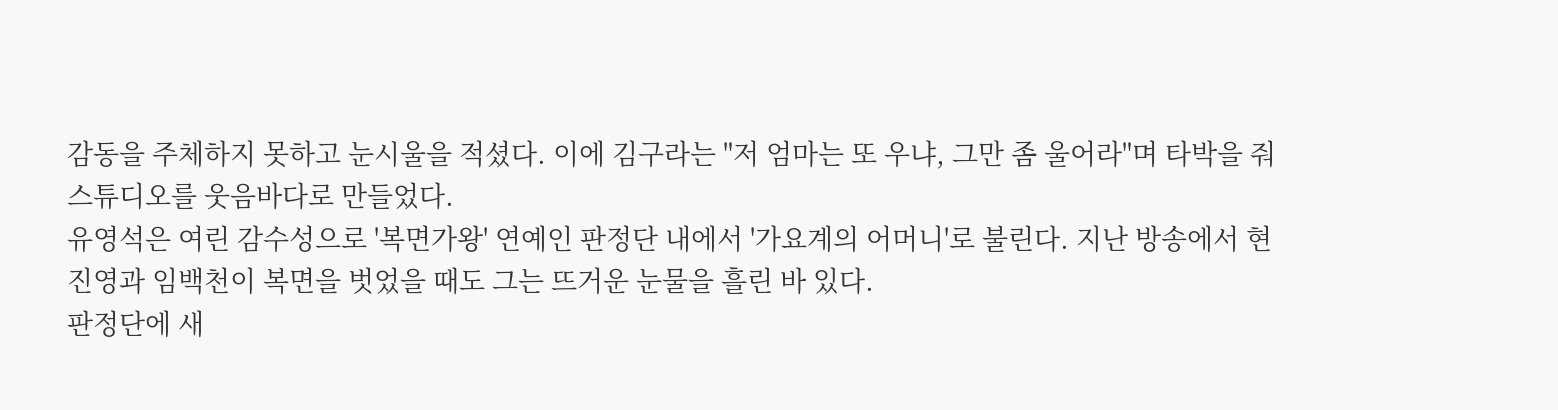감동을 주체하지 못하고 눈시울을 적셨다. 이에 김구라는 "저 엄마는 또 우냐, 그만 좀 울어라"며 타박을 줘 스튜디오를 웃음바다로 만들었다.
유영석은 여린 감수성으로 '복면가왕' 연예인 판정단 내에서 '가요계의 어머니'로 불린다. 지난 방송에서 현진영과 임백천이 복면을 벗었을 때도 그는 뜨거운 눈물을 흘린 바 있다.
판정단에 새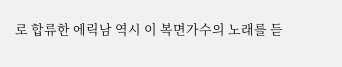로 합류한 에릭남 역시 이 복면가수의 노래를 듣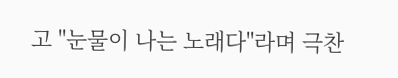고 "눈물이 나는 노래다"라며 극찬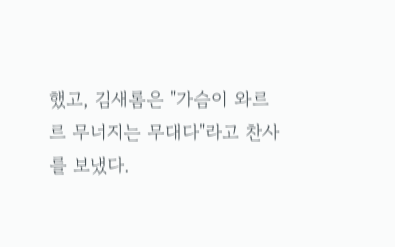했고, 김새롬은 "가슴이 와르르 무너지는 무대다"라고 찬사를 보냈다.